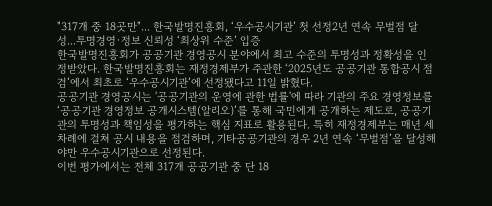"317개 중 18곳만"... 한국발명진흥회, ‘우수공시기관’ 첫 선정2년 연속 무벌점 달성...투명경영·정보 신뢰성 ‘최상위 수준’ 입증
한국발명진흥회가 공공기관 경영공시 분야에서 최고 수준의 투명성과 정확성을 인정받았다. 한국발명진흥회는 재정경제부가 주관한 ‘2025년도 공공기관 통합공시 점검’에서 최초로 ‘우수공시기관’에 선정됐다고 11일 밝혔다.
공공기관 경영공시는 '공공기관의 운영에 관한 법률'에 따라 기관의 주요 경영정보를 ‘공공기관 경영정보 공개시스템(알리오)’를 통해 국민에게 공개하는 제도로, 공공기관의 투명성과 책임성을 평가하는 핵심 지표로 활용된다. 특히 재정경제부는 매년 세 차례에 걸쳐 공시 내용을 점검하며, 기타공공기관의 경우 2년 연속 ‘무벌점’을 달성해야만 우수공시기관으로 선정된다.
이번 평가에서는 전체 317개 공공기관 중 단 18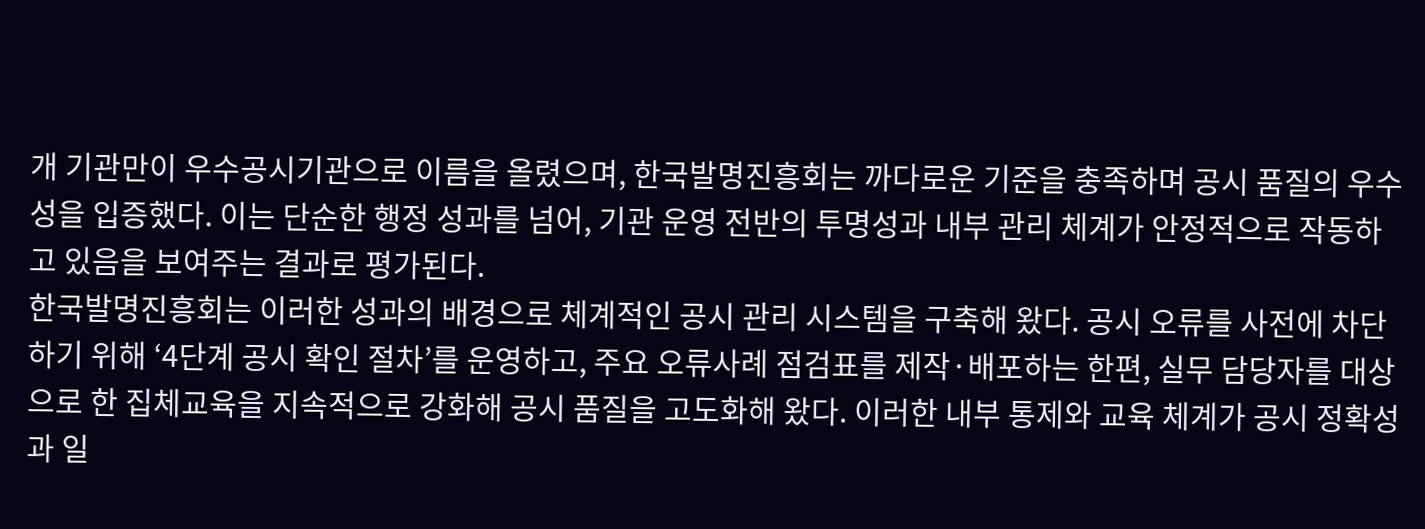개 기관만이 우수공시기관으로 이름을 올렸으며, 한국발명진흥회는 까다로운 기준을 충족하며 공시 품질의 우수성을 입증했다. 이는 단순한 행정 성과를 넘어, 기관 운영 전반의 투명성과 내부 관리 체계가 안정적으로 작동하고 있음을 보여주는 결과로 평가된다.
한국발명진흥회는 이러한 성과의 배경으로 체계적인 공시 관리 시스템을 구축해 왔다. 공시 오류를 사전에 차단하기 위해 ‘4단계 공시 확인 절차’를 운영하고, 주요 오류사례 점검표를 제작·배포하는 한편, 실무 담당자를 대상으로 한 집체교육을 지속적으로 강화해 공시 품질을 고도화해 왔다. 이러한 내부 통제와 교육 체계가 공시 정확성과 일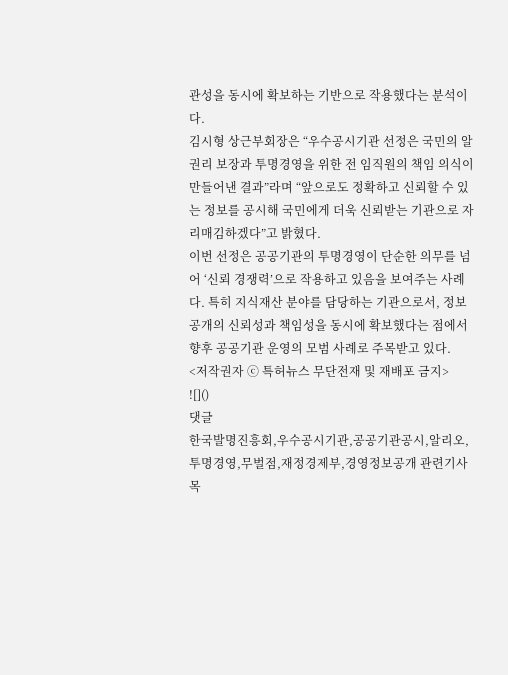관성을 동시에 확보하는 기반으로 작용했다는 분석이다.
김시형 상근부회장은 “우수공시기관 선정은 국민의 알 권리 보장과 투명경영을 위한 전 임직원의 책임 의식이 만들어낸 결과”라며 “앞으로도 정확하고 신뢰할 수 있는 정보를 공시해 국민에게 더욱 신뢰받는 기관으로 자리매김하겠다”고 밝혔다.
이번 선정은 공공기관의 투명경영이 단순한 의무를 넘어 ‘신뢰 경쟁력’으로 작용하고 있음을 보여주는 사례다. 특히 지식재산 분야를 담당하는 기관으로서, 정보 공개의 신뢰성과 책임성을 동시에 확보했다는 점에서 향후 공공기관 운영의 모범 사례로 주목받고 있다.
<저작권자 ⓒ 특허뉴스 무단전재 및 재배포 금지>
![]()
댓글
한국발명진흥회,우수공시기관,공공기관공시,알리오,투명경영,무벌점,재정경제부,경영정보공개 관련기사목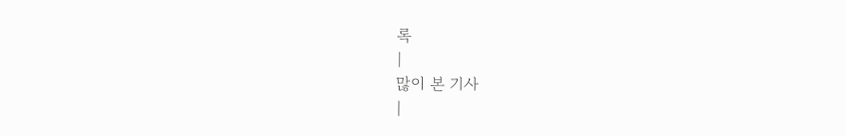록
|
많이 본 기사
|